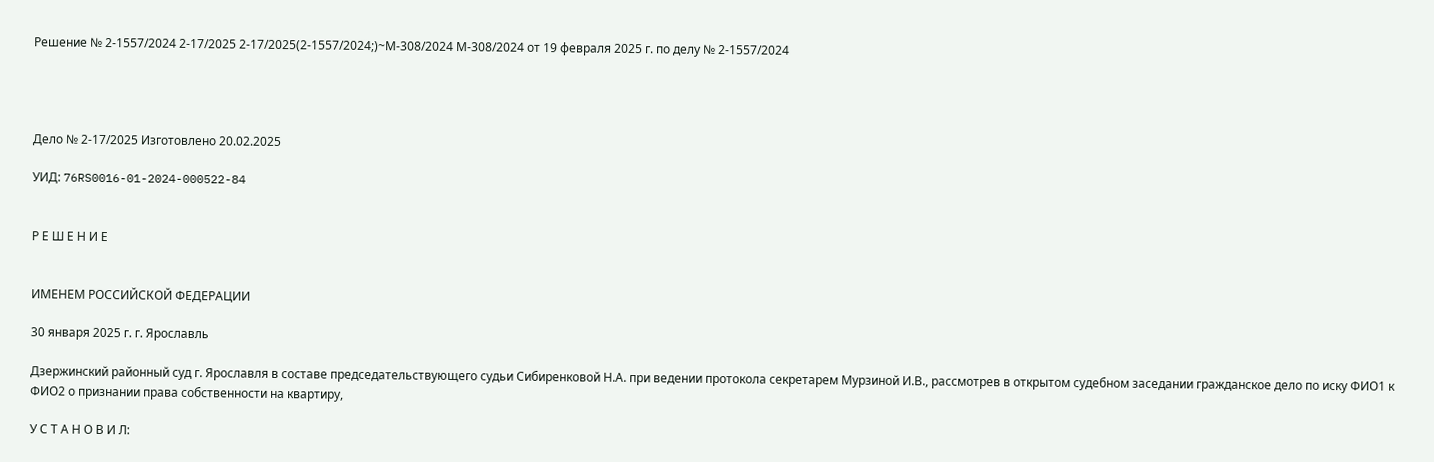Решение № 2-1557/2024 2-17/2025 2-17/2025(2-1557/2024;)~М-308/2024 М-308/2024 от 19 февраля 2025 г. по делу № 2-1557/2024




Дело № 2-17/2025 Изготовлено 20.02.2025

УИД: 76RS0016-01-2024-000522-84


Р Е Ш Е Н И Е


ИМЕНЕМ РОССИЙСКОЙ ФЕДЕРАЦИИ

30 января 2025 г. г. Ярославль

Дзержинский районный суд г. Ярославля в составе председательствующего судьи Сибиренковой Н.А. при ведении протокола секретарем Мурзиной И.В., рассмотрев в открытом судебном заседании гражданское дело по иску ФИО1 к ФИО2 о признании права собственности на квартиру,

У С Т А Н О В И Л: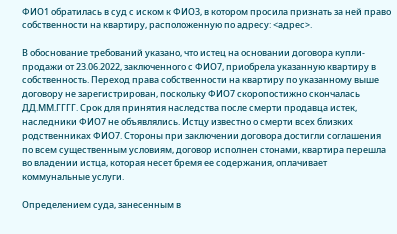ФИО1 обратилась в суд с иском к ФИО3, в котором просила признать за ней право собственности на квартиру, расположенную по адресу: <адрес>.

В обоснование требований указано, что истец на основании договора купли-продажи от 23.06.2022, заключенного с ФИО7, приобрела указанную квартиру в собственность. Переход права собственности на квартиру по указанному выше договору не зарегистрирован, поскольку ФИО7 скоропостижно скончалась ДД.ММ.ГГГГ. Срок для принятия наследства после смерти продавца истек, наследники ФИО7 не объявлялись. Истцу известно о смерти всех близких родственниках ФИО7. Стороны при заключении договора достигли соглашения по всем существенным условиям, договор исполнен стонами, квартира перешла во владении истца, которая несет бремя ее содержания, оплачивает коммунальные услуги.

Определением суда, занесенным в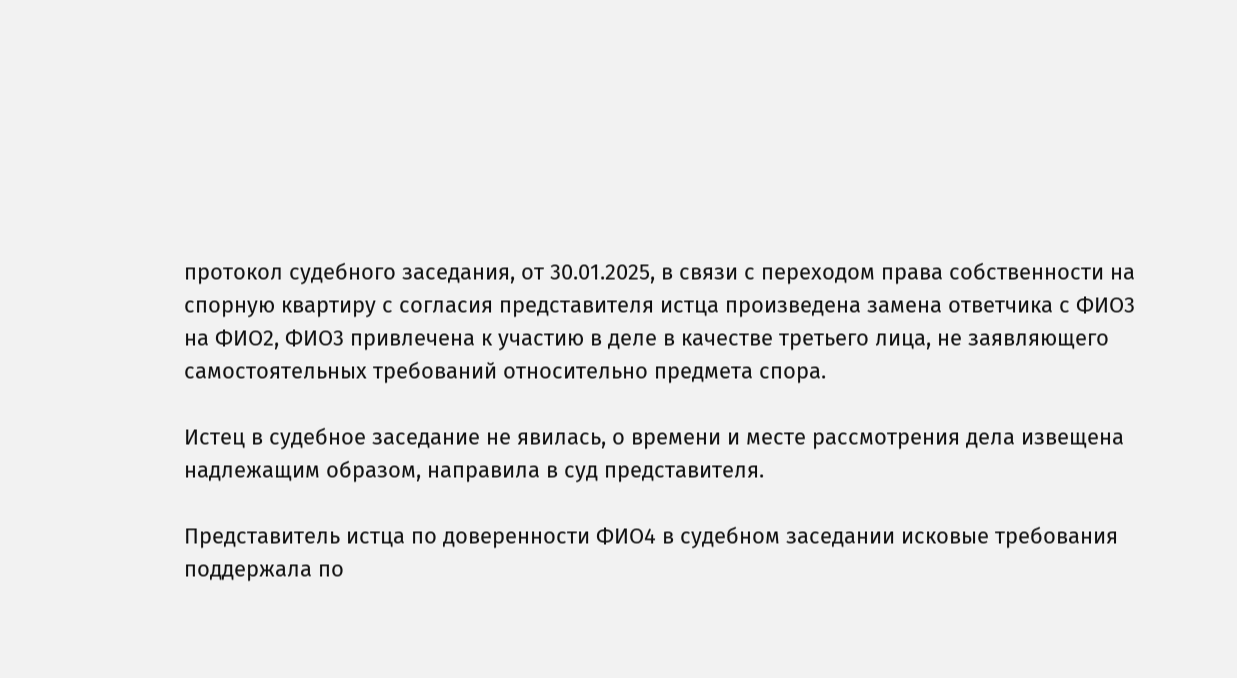протокол судебного заседания, от 30.01.2025, в связи с переходом права собственности на спорную квартиру с согласия представителя истца произведена замена ответчика с ФИО3 на ФИО2, ФИО3 привлечена к участию в деле в качестве третьего лица, не заявляющего самостоятельных требований относительно предмета спора.

Истец в судебное заседание не явилась, о времени и месте рассмотрения дела извещена надлежащим образом, направила в суд представителя.

Представитель истца по доверенности ФИО4 в судебном заседании исковые требования поддержала по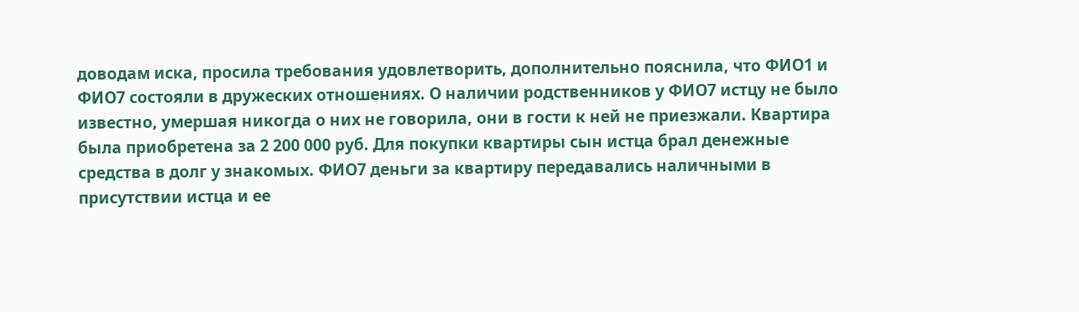доводам иска, просила требования удовлетворить, дополнительно пояснила, что ФИО1 и ФИО7 состояли в дружеских отношениях. О наличии родственников у ФИО7 истцу не было известно, умершая никогда о них не говорила, они в гости к ней не приезжали. Квартира была приобретена за 2 200 000 руб. Для покупки квартиры сын истца брал денежные средства в долг у знакомых. ФИО7 деньги за квартиру передавались наличными в присутствии истца и ее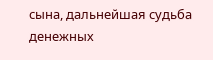сына, дальнейшая судьба денежных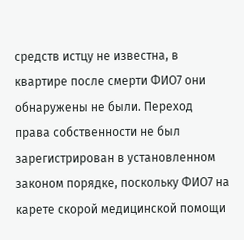средств истцу не известна, в квартире после смерти ФИО7 они обнаружены не были. Переход права собственности не был зарегистрирован в установленном законом порядке, поскольку ФИО7 на карете скорой медицинской помощи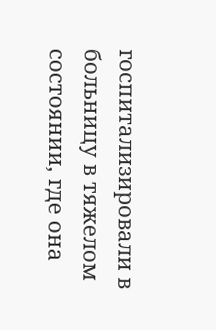госпитализировали в больницу в тяжелом состоянии, где она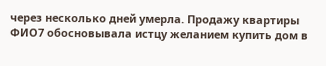через несколько дней умерла. Продажу квартиры ФИО7 обосновывала истцу желанием купить дом в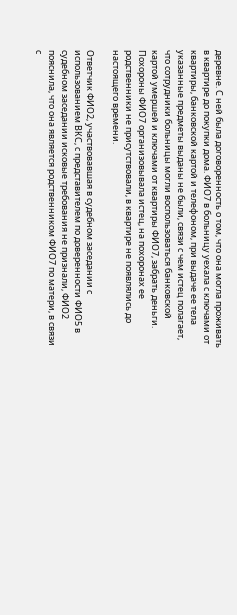деревне. С ней была договоренность о том, что она могла проживать в квартире до покупки дома. ФИО7 в больницу уехала с ключами от квартиры, банковской картой и телефоном, при выдаче ее тела указанные предметы выданы не были, связи с чем истец полагает, что сотрудники больницы могли воспользоваться банковской картой умершей и ключами от квартиры ФИО7, забрать деньги. Похороны ФИО7 организовывала истец, на похоронах ее родственники не присутствовали, в квартире не появлялись до настоящего времени.

Ответчик ФИО2, участвовавшая в судебном заседании с использованием ВКС, с представителем по доверенности ФИО5 в судебном заседании исковые требования не признали, ФИО2 пояснила, что она является родственником ФИО7 по матери, в связи с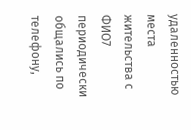удаленностью места жительства с ФИО7 периодически общались по телефону,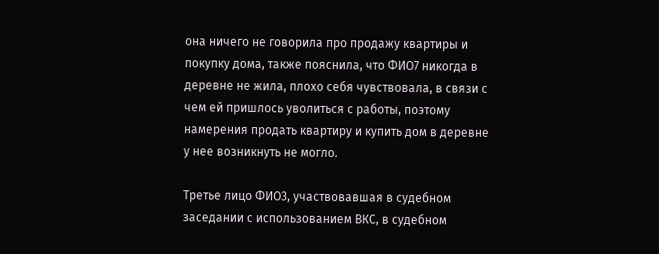она ничего не говорила про продажу квартиры и покупку дома, также пояснила, что ФИО7 никогда в деревне не жила, плохо себя чувствовала, в связи с чем ей пришлось уволиться с работы, поэтому намерения продать квартиру и купить дом в деревне у нее возникнуть не могло.

Третье лицо ФИО3, участвовавшая в судебном заседании с использованием ВКС, в судебном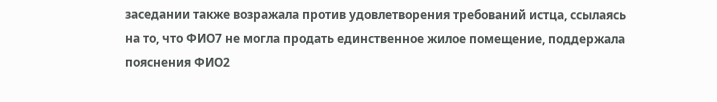заседании также возражала против удовлетворения требований истца, ссылаясь на то, что ФИО7 не могла продать единственное жилое помещение, поддержала пояснения ФИО2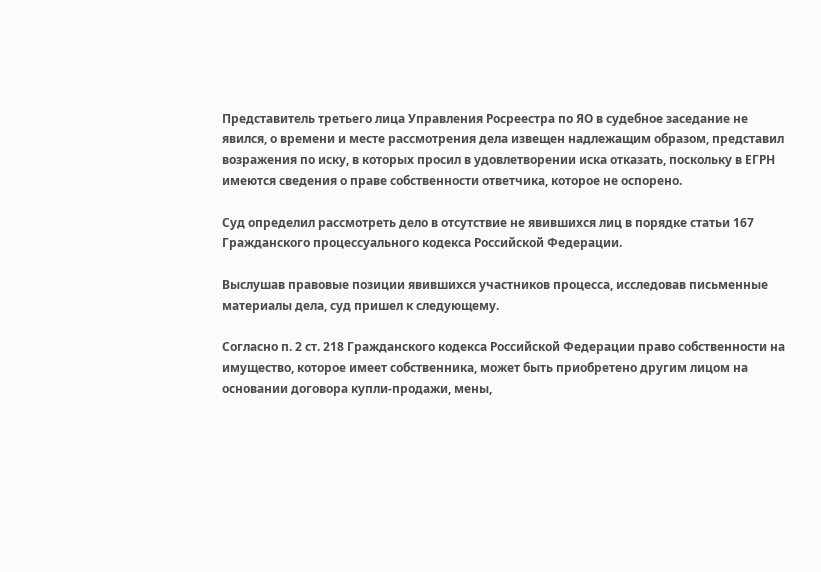Представитель третьего лица Управления Росреестра по ЯО в судебное заседание не явился, о времени и месте рассмотрения дела извещен надлежащим образом, представил возражения по иску, в которых просил в удовлетворении иска отказать, поскольку в ЕГРН имеются сведения о праве собственности ответчика, которое не оспорено.

Суд определил рассмотреть дело в отсутствие не явившихся лиц в порядке статьи 167 Гражданского процессуального кодекса Российской Федерации.

Выслушав правовые позиции явившихся участников процесса, исследовав письменные материалы дела, суд пришел к следующему.

Согласно п. 2 ст. 218 Гражданского кодекса Российской Федерации право собственности на имущество, которое имеет собственника, может быть приобретено другим лицом на основании договора купли-продажи, мены,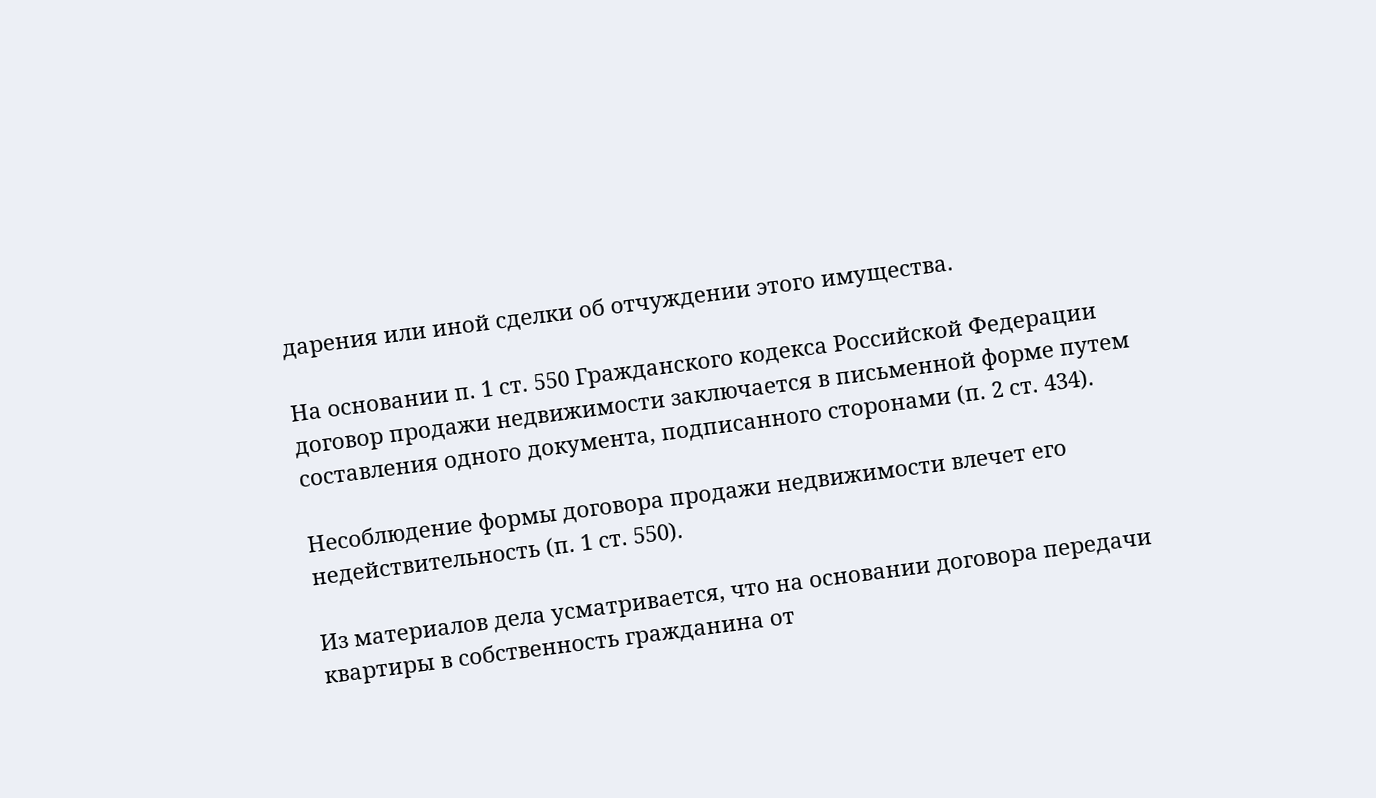дарения или иной сделки об отчуждении этого имущества.

На основании п. 1 ст. 550 Гражданского кодекса Российской Федерации договор продажи недвижимости заключается в письменной форме путем составления одного документа, подписанного сторонами (п. 2 ст. 434).

Несоблюдение формы договора продажи недвижимости влечет его недействительность (п. 1 ст. 550).

Из материалов дела усматривается, что на основании договора передачи квартиры в собственность гражданина от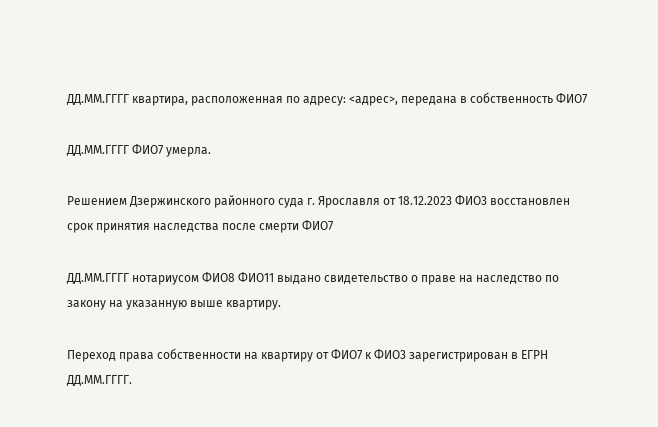ДД.ММ.ГГГГ квартира, расположенная по адресу: <адрес>, передана в собственность ФИО7

ДД.ММ.ГГГГ ФИО7 умерла.

Решением Дзержинского районного суда г. Ярославля от 18.12.2023 ФИО3 восстановлен срок принятия наследства после смерти ФИО7

ДД.ММ.ГГГГ нотариусом ФИО8 ФИО11 выдано свидетельство о праве на наследство по закону на указанную выше квартиру.

Переход права собственности на квартиру от ФИО7 к ФИО3 зарегистрирован в ЕГРН ДД.ММ.ГГГГ.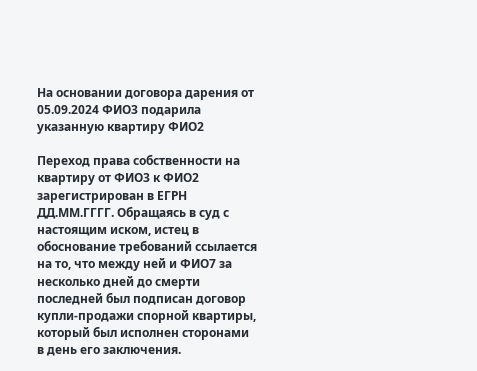На основании договора дарения от 05.09.2024 ФИО3 подарила указанную квартиру ФИО2

Переход права собственности на квартиру от ФИО3 к ФИО2 зарегистрирован в ЕГРН ДД.ММ.ГГГГ. Обращаясь в суд с настоящим иском, истец в обоснование требований ссылается на то, что между ней и ФИО7 за несколько дней до смерти последней был подписан договор купли-продажи спорной квартиры, который был исполнен сторонами в день его заключения.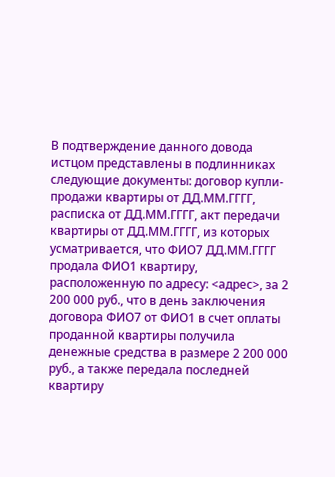В подтверждение данного довода истцом представлены в подлинниках следующие документы: договор купли-продажи квартиры от ДД.ММ.ГГГГ, расписка от ДД.ММ.ГГГГ, акт передачи квартиры от ДД.ММ.ГГГГ, из которых усматривается, что ФИО7 ДД.ММ.ГГГГ продала ФИО1 квартиру, расположенную по адресу: <адрес>, за 2 200 000 руб., что в день заключения договора ФИО7 от ФИО1 в счет оплаты проданной квартиры получила денежные средства в размере 2 200 000 руб., а также передала последней квартиру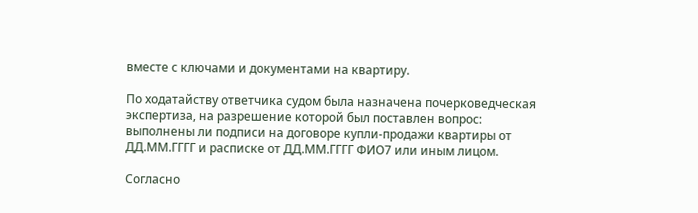вместе с ключами и документами на квартиру.

По ходатайству ответчика судом была назначена почерковедческая экспертиза, на разрешение которой был поставлен вопрос: выполнены ли подписи на договоре купли-продажи квартиры от ДД.ММ.ГГГГ и расписке от ДД.ММ.ГГГГ ФИО7 или иным лицом.

Согласно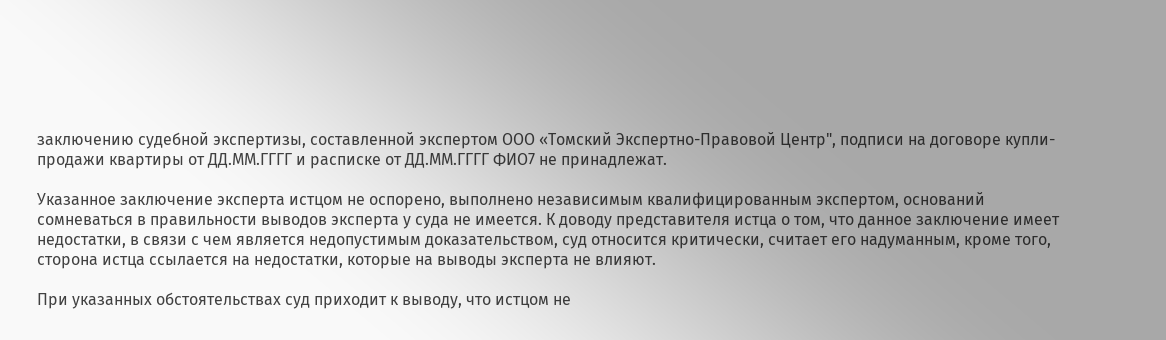заключению судебной экспертизы, составленной экспертом ООО «Томский Экспертно-Правовой Центр", подписи на договоре купли-продажи квартиры от ДД.ММ.ГГГГ и расписке от ДД.ММ.ГГГГ ФИО7 не принадлежат.

Указанное заключение эксперта истцом не оспорено, выполнено независимым квалифицированным экспертом, оснований сомневаться в правильности выводов эксперта у суда не имеется. К доводу представителя истца о том, что данное заключение имеет недостатки, в связи с чем является недопустимым доказательством, суд относится критически, считает его надуманным, кроме того, сторона истца ссылается на недостатки, которые на выводы эксперта не влияют.

При указанных обстоятельствах суд приходит к выводу, что истцом не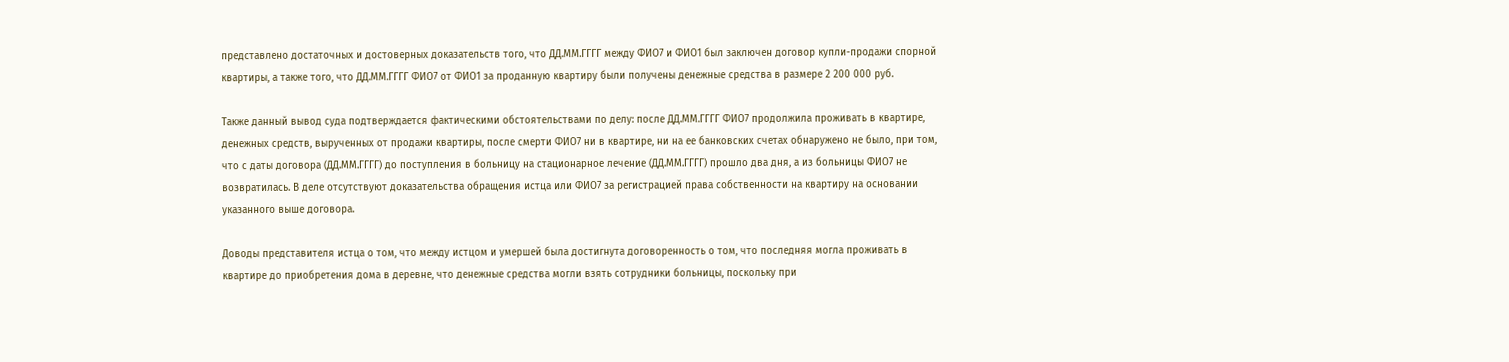представлено достаточных и достоверных доказательств того, что ДД.ММ.ГГГГ между ФИО7 и ФИО1 был заключен договор купли-продажи спорной квартиры, а также того, что ДД.ММ.ГГГГ ФИО7 от ФИО1 за проданную квартиру были получены денежные средства в размере 2 200 000 руб.

Также данный вывод суда подтверждается фактическими обстоятельствами по делу: после ДД.ММ.ГГГГ ФИО7 продолжила проживать в квартире, денежных средств, вырученных от продажи квартиры, после смерти ФИО7 ни в квартире, ни на ее банковских счетах обнаружено не было, при том, что с даты договора (ДД.ММ.ГГГГ) до поступления в больницу на стационарное лечение (ДД.ММ.ГГГГ) прошло два дня, а из больницы ФИО7 не возвратилась. В деле отсутствуют доказательства обращения истца или ФИО7 за регистрацией права собственности на квартиру на основании указанного выше договора.

Доводы представителя истца о том, что между истцом и умершей была достигнута договоренность о том, что последняя могла проживать в квартире до приобретения дома в деревне, что денежные средства могли взять сотрудники больницы, поскольку при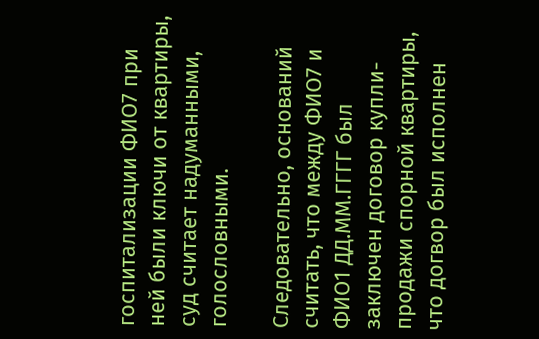госпитализации ФИО7 при ней были ключи от квартиры, суд считает надуманными, голословными.

Следовательно, оснований считать, что между ФИО7 и ФИО1 ДД.ММ.ГГГГ был заключен договор купли-продажи спорной квартиры, что догвор был исполнен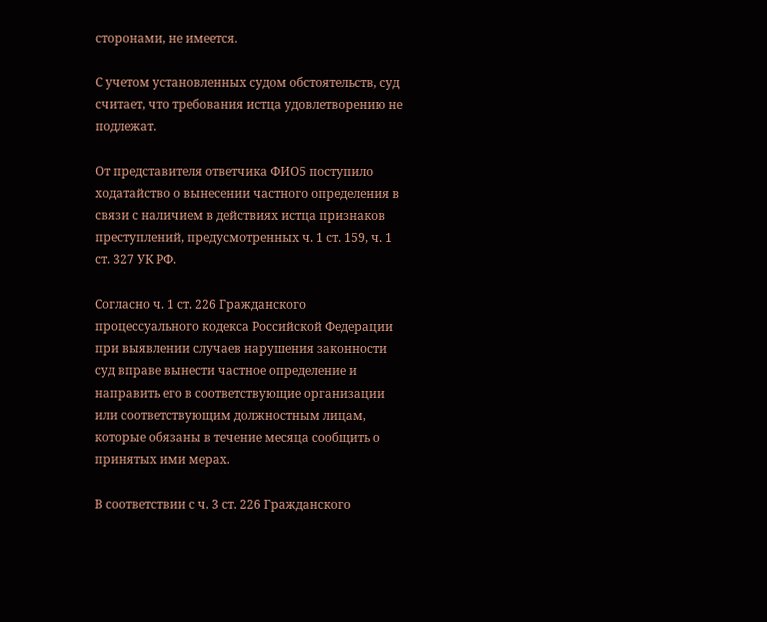сторонами, не имеется.

С учетом установленных судом обстоятельств, суд считает, что требования истца удовлетворению не подлежат.

От представителя ответчика ФИО5 поступило ходатайство о вынесении частного определения в связи с наличием в действиях истца признаков преступлений, предусмотренных ч. 1 ст. 159, ч. 1 ст. 327 УК РФ.

Согласно ч. 1 ст. 226 Гражданского процессуального кодекса Российской Федерации при выявлении случаев нарушения законности суд вправе вынести частное определение и направить его в соответствующие организации или соответствующим должностным лицам, которые обязаны в течение месяца сообщить о принятых ими мерах.

В соответствии с ч. 3 ст. 226 Гражданского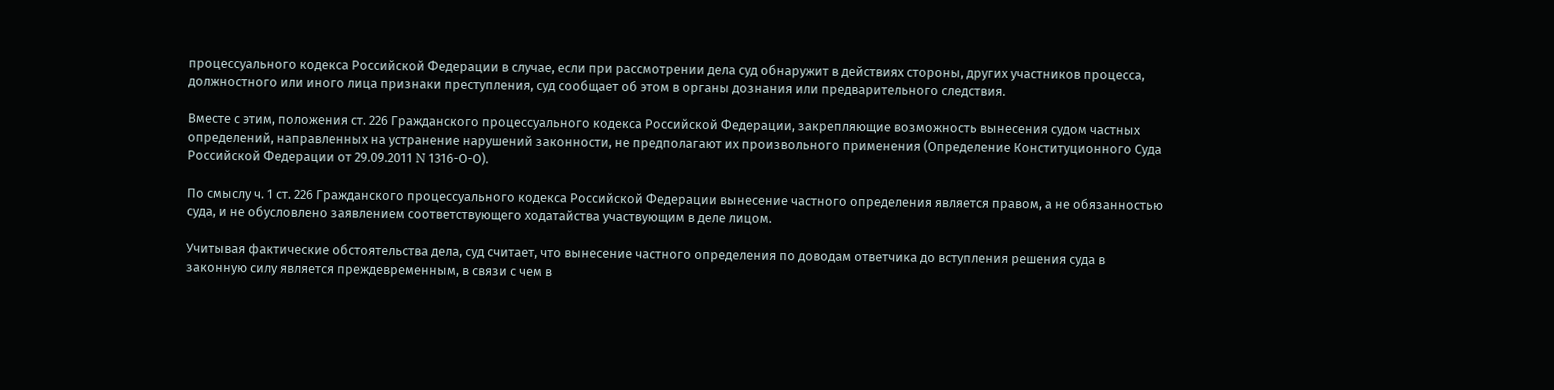процессуального кодекса Российской Федерации в случае, если при рассмотрении дела суд обнаружит в действиях стороны, других участников процесса, должностного или иного лица признаки преступления, суд сообщает об этом в органы дознания или предварительного следствия.

Вместе с этим, положения ст. 226 Гражданского процессуального кодекса Российской Федерации, закрепляющие возможность вынесения судом частных определений, направленных на устранение нарушений законности, не предполагают их произвольного применения (Определение Конституционного Суда Российской Федерации от 29.09.2011 N 1316-О-О).

По смыслу ч. 1 ст. 226 Гражданского процессуального кодекса Российской Федерации вынесение частного определения является правом, а не обязанностью суда, и не обусловлено заявлением соответствующего ходатайства участвующим в деле лицом.

Учитывая фактические обстоятельства дела, суд считает, что вынесение частного определения по доводам ответчика до вступления решения суда в законную силу является преждевременным, в связи с чем в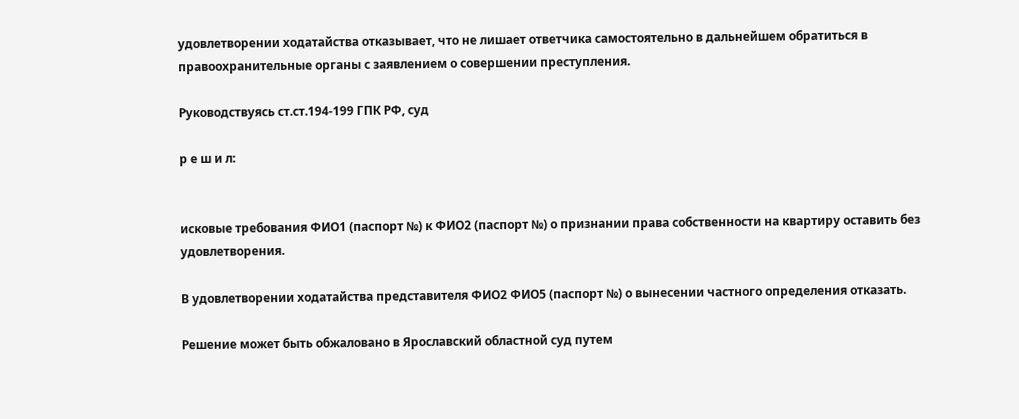удовлетворении ходатайства отказывает, что не лишает ответчика самостоятельно в дальнейшем обратиться в правоохранительные органы с заявлением о совершении преступления.

Руководствуясь ст.ст.194-199 ГПК РФ, суд

р е ш и л:


исковые требования ФИО1 (паспорт №) к ФИО2 (паспорт №) о признании права собственности на квартиру оставить без удовлетворения.

В удовлетворении ходатайства представителя ФИО2 ФИО5 (паспорт №) о вынесении частного определения отказать.

Решение может быть обжаловано в Ярославский областной суд путем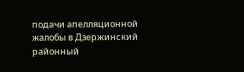подачи апелляционной жалобы в Дзержинский районный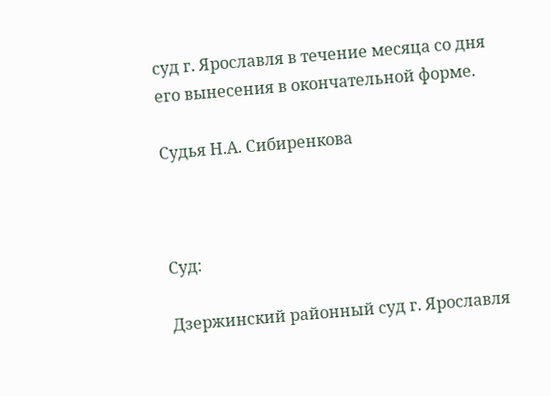суд г. Ярославля в течение месяца со дня его вынесения в окончательной форме.

Судья Н.А. Сибиренкова



Суд:

Дзержинский районный суд г. Ярославля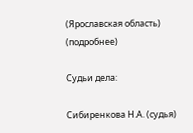(Ярославская область) (подробнее)

Судьи дела:

Сибиренкова Н.А. (судья)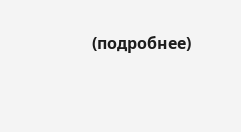(подробнее)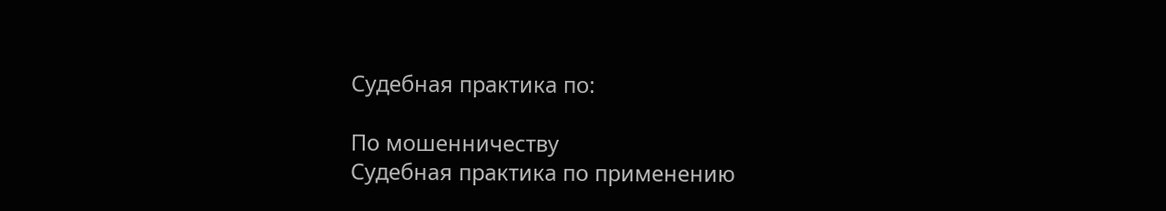Судебная практика по:

По мошенничеству
Судебная практика по применению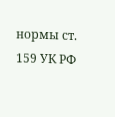нормы ст. 159 УК РФ